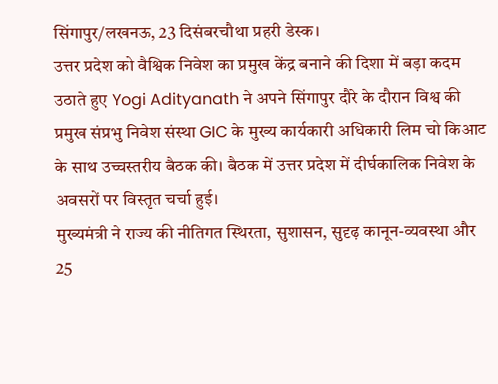सिंगापुर/लखनऊ, 23 दिसंबरचौथा प्रहरी डेस्क।
उत्तर प्रदेश को वैश्विक निवेश का प्रमुख केंद्र बनाने की दिशा में बड़ा कदम उठाते हुए Yogi Adityanath ने अपने सिंगापुर दौरे के दौरान विश्व की प्रमुख संप्रभु निवेश संस्था GIC के मुख्य कार्यकारी अधिकारी लिम चो किआट के साथ उच्चस्तरीय बैठक की। बैठक में उत्तर प्रदेश में दीर्घकालिक निवेश के अवसरों पर विस्तृत चर्चा हुई।
मुख्यमंत्री ने राज्य की नीतिगत स्थिरता, सुशासन, सुदृढ़ कानून-व्यवस्था और 25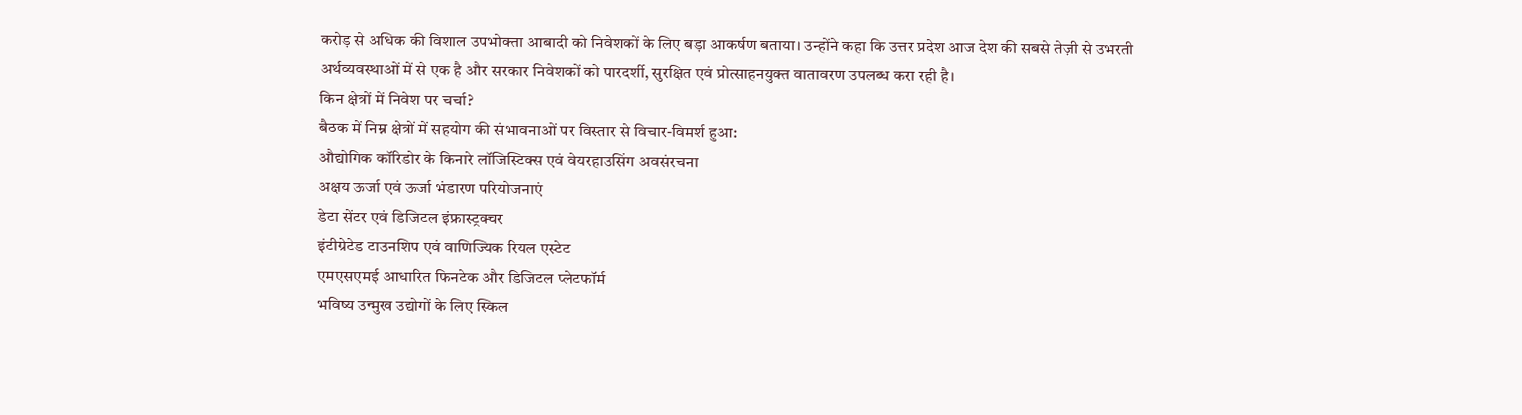करोड़ से अधिक की विशाल उपभोक्ता आबादी को निवेशकों के लिए बड़ा आकर्षण बताया। उन्होंने कहा कि उत्तर प्रदेश आज देश की सबसे तेज़ी से उभरती अर्थव्यवस्थाओं में से एक है और सरकार निवेशकों को पारदर्शी, सुरक्षित एवं प्रोत्साहनयुक्त वातावरण उपलब्ध करा रही है।
किन क्षेत्रों में निवेश पर चर्चा?
बैठक में निम्न क्षेत्रों में सहयोग की संभावनाओं पर विस्तार से विचार-विमर्श हुआ:
औद्योगिक कॉरिडोर के किनारे लॉजिस्टिक्स एवं वेयरहाउसिंग अवसंरचना
अक्षय ऊर्जा एवं ऊर्जा भंडारण परियोजनाएं
डेटा सेंटर एवं डिजिटल इंफ्रास्ट्रक्चर
इंटीग्रेटेड टाउनशिप एवं वाणिज्यिक रियल एस्टेट
एमएसएमई आधारित फिनटेक और डिजिटल प्लेटफॉर्म
भविष्य उन्मुख उद्योगों के लिए स्किल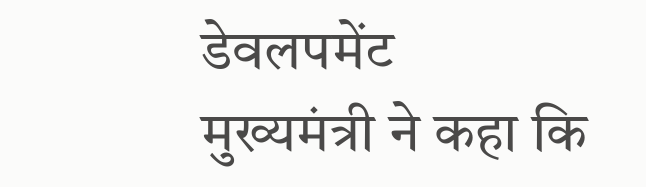डेवलपमेंट
मुख्यमंत्री ने कहा कि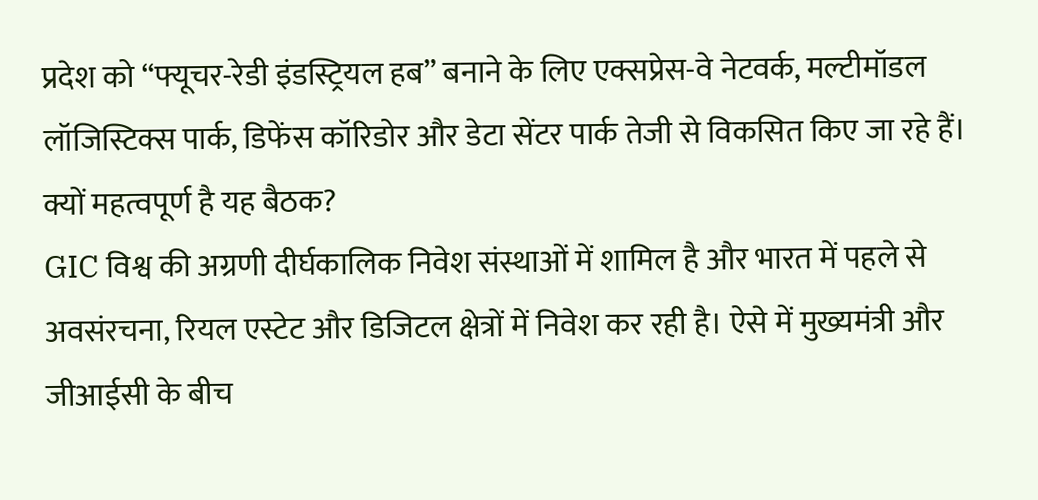प्रदेश को “फ्यूचर-रेडी इंडस्ट्रियल हब” बनाने के लिए एक्सप्रेस-वे नेटवर्क, मल्टीमॉडल लॉजिस्टिक्स पार्क, डिफेंस कॉरिडोर और डेटा सेंटर पार्क तेजी से विकसित किए जा रहे हैं।
क्यों महत्वपूर्ण है यह बैठक?
GIC विश्व की अग्रणी दीर्घकालिक निवेश संस्थाओं में शामिल है और भारत में पहले से अवसंरचना, रियल एस्टेट और डिजिटल क्षेत्रों में निवेश कर रही है। ऐसे में मुख्यमंत्री और जीआईसी के बीच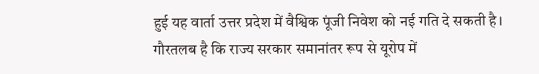हुई यह वार्ता उत्तर प्रदेश में वैश्विक पूंजी निवेश को नई गति दे सकती है।
गौरतलब है कि राज्य सरकार समानांतर रूप से यूरोप में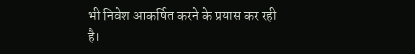भी निवेश आकर्षित करने के प्रयास कर रही है।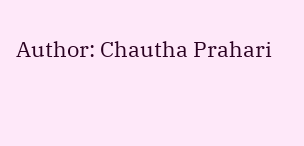Author: Chautha Prahari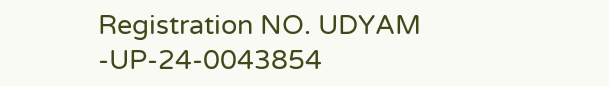Registration NO. UDYAM -UP-24-0043854